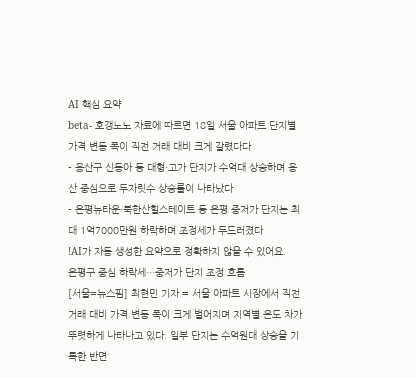AI 핵심 요약
beta- 호갱노노 자료에 따르면 18일 서울 아파트 단지별 가격 변동 폭이 직전 거래 대비 크게 갈렸다다
- 용산구 신동아 등 대형·고가 단지가 수억대 상승하며 용산 중심으로 두자릿수 상승률이 나타났다
- 은평뉴타운·북한산힐스테이트 등 은평 중저가 단지는 최대 1억7000만원 하락하며 조정세가 두드러졌다
!AI가 자동 생성한 요약으로 정확하지 않을 수 있어요.
은평구 중심 하락세…중저가 단지 조정 흐름
[서울=뉴스핌] 최현민 기자 = 서울 아파트 시장에서 직전 거래 대비 가격 변동 폭이 크게 벌어지며 지역별 온도 차가 뚜렷하게 나타나고 있다. 일부 단지는 수억원대 상승을 기록한 반면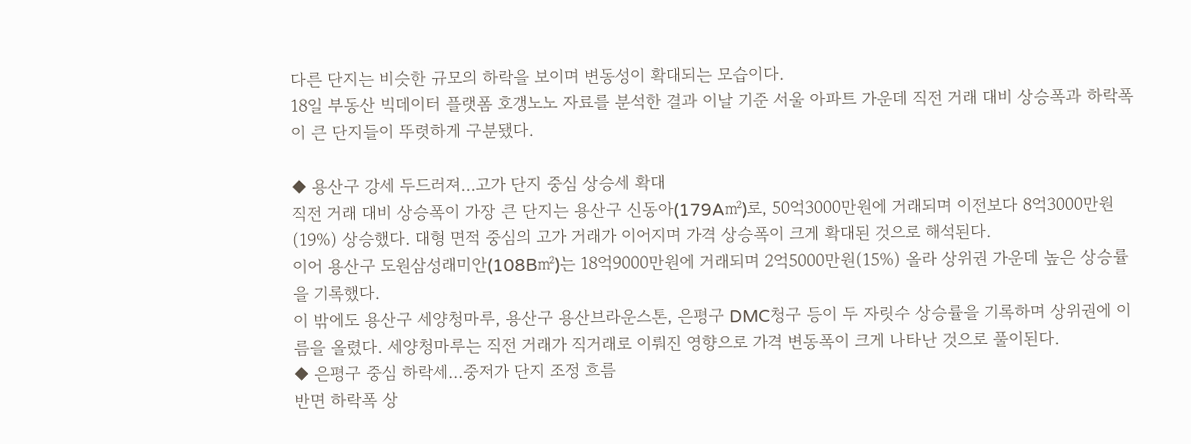다른 단지는 비슷한 규모의 하락을 보이며 변동성이 확대되는 모습이다.
18일 부동산 빅데이터 플랫폼 호갱노노 자료를 분석한 결과 이날 기준 서울 아파트 가운데 직전 거래 대비 상승폭과 하락폭이 큰 단지들이 뚜렷하게 구분됐다.

◆ 용산구 강세 두드러져…고가 단지 중심 상승세 확대
직전 거래 대비 상승폭이 가장 큰 단지는 용산구 신동아(179A㎡)로, 50억3000만원에 거래되며 이전보다 8억3000만원(19%) 상승했다. 대형 면적 중심의 고가 거래가 이어지며 가격 상승폭이 크게 확대된 것으로 해석된다.
이어 용산구 도원삼성래미안(108B㎡)는 18억9000만원에 거래되며 2억5000만원(15%) 올라 상위권 가운데 높은 상승률을 기록했다.
이 밖에도 용산구 세양청마루, 용산구 용산브라운스톤, 은평구 DMC청구 등이 두 자릿수 상승률을 기록하며 상위권에 이름을 올렸다. 세양청마루는 직전 거래가 직거래로 이뤄진 영향으로 가격 변동폭이 크게 나타난 것으로 풀이된다.
◆ 은평구 중심 하락세…중저가 단지 조정 흐름
반면 하락폭 상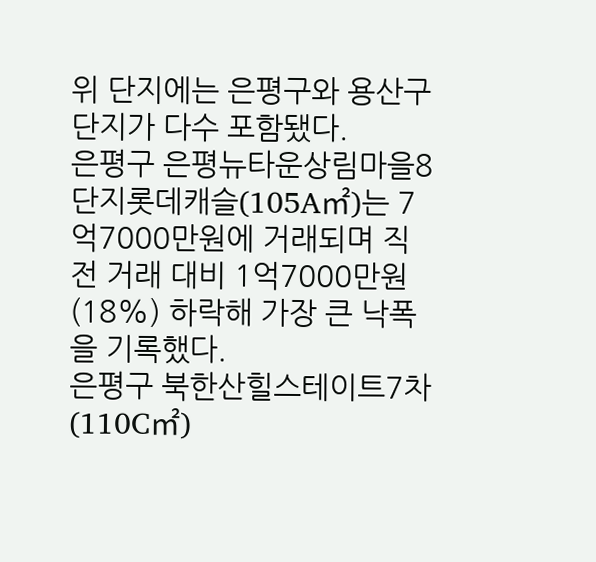위 단지에는 은평구와 용산구 단지가 다수 포함됐다.
은평구 은평뉴타운상림마을8단지롯데캐슬(105A㎡)는 7억7000만원에 거래되며 직전 거래 대비 1억7000만원(18%) 하락해 가장 큰 낙폭을 기록했다.
은평구 북한산힐스테이트7차(110C㎡)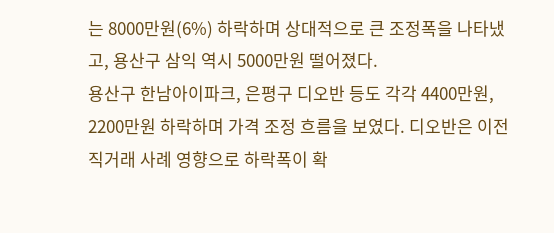는 8000만원(6%) 하락하며 상대적으로 큰 조정폭을 나타냈고, 용산구 삼익 역시 5000만원 떨어졌다.
용산구 한남아이파크, 은평구 디오반 등도 각각 4400만원, 2200만원 하락하며 가격 조정 흐름을 보였다. 디오반은 이전 직거래 사례 영향으로 하락폭이 확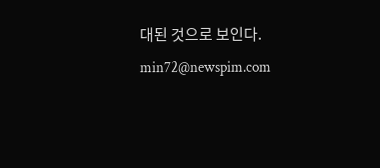대된 것으로 보인다.
min72@newspim.com